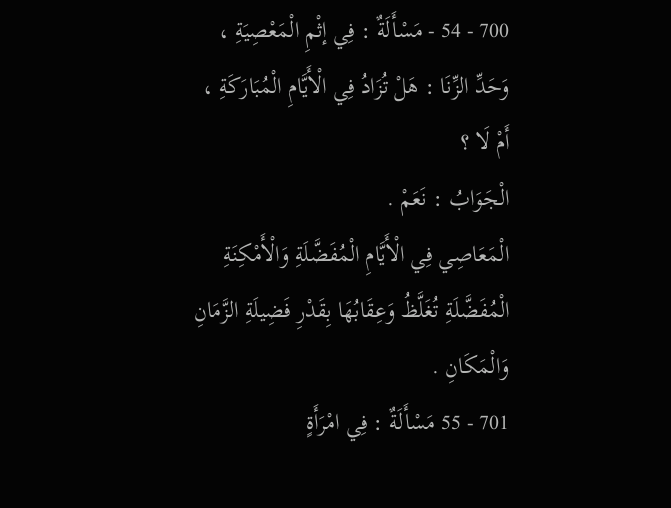700 - 54 - مَسْأَلَةٌ : فِي إثْمِ الْمَعْصِيَةِ ، وَحَدِّ الزِّنَا : هَلْ تُزَادُ فِي الْأَيَّامِ الْمُبَارَكَةِ ، أَمْ لَا ؟
الْجَوَابُ : نَعَمْ .
الْمَعَاصِي فِي الْأَيَّامِ الْمُفَضَّلَةِ وَالْأَمْكِنَةِ الْمُفَضَّلَةِ تُغَلَّظُ وَعِقَابُهَا بِقَدْرِ فَضِيلَةِ الزَّمَانِ وَالْمَكَانِ .
701 - 55 مَسْأَلَةٌ : فِي امْرَأَةٍ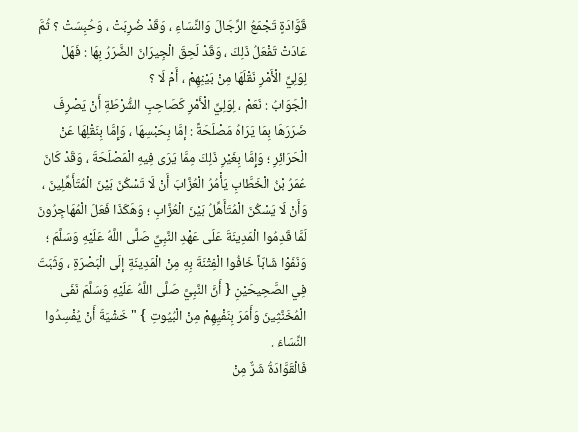قَوَّادَةٍ تَجْمَعُ الرِّجَالَ وَالنِّسَاءِ ، وَقَدْ ضُرِبَتْ ، وَحُبِسَتْ ؟ ثُمَّ عَادَتْ تَفْعَلُ ذَلِكَ ، وَقَدْ لَحِقَ الْجِيرَانَ الضَّرَرُ بِهَا : فَهَلْ لِوَلِيِّ الْأَمْرِ نَقْلَهَا مِنْ بَيْنِهِمْ ، أَمْ لَا ؟
الْجَوَابُ : نَعَمْ ، لِوَلِيِّ الْأَمْرِ كَصَاحِبِ الشُّرْطَةِ أَنْ يَصْرِفَ ضَرَرَهَا بِمَا يَرَاهُ مَصْلَحَةً : إمَّا بِحَبْسِهَا ، وَإِمَّا بِنَقْلِهَا عَنْ الْحَرَائِرِ ؛ وَإِمَّا بِغَيْرِ ذَلِكَ مِمَّا يَرَى فِيهِ الْمَصْلَحَةَ ، وَقَدْ كَانَ عُمَرُ بْنُ الْخَطَّابِ يَأْمُرُ الْعُزَّابَ أَنْ لَا تَسْكُنَ بَيْنَ الْمُتَأَهِّلِينَ ، وَأَنْ لَا يَسْكُنَ الْمُتَأَهِّلُ بَيْنَ الْعُزَّابِ ؛ وَهَكَذَا فَعَلَ الْمُهَاجِرُونَ لَمَّا قَدِمُوا الْمَدِينَةَ عَلَى عَهْدِ النَّبِيِّ صَلَّى اللَّهُ عَلَيْهِ وَسَلَّمَ ؛ وَنَفَوْا شَابّاً خَافُوا الْفِتْنَةَ بِهِ مِنْ الْمَدِينَةِ إلَى الْبَصْرَةِ ، وَثَبَتَ فِي الصَّحِيحَيْنِ { أَنَّ النَّبِيَّ صَلَّى اللَّهُ عَلَيْهِ وَسَلَّمَ نَفَى الْمُخَنَّثِينَ وَأَمَرَ بِنَفْيِهِمْ مِنْ الْبُيُوتِ } " خَشْيَةَ أَنْ يُفْسِدُوا النِّسَاءَ .
فَالْقَوَّادَةُ شَرٌّ مِنْ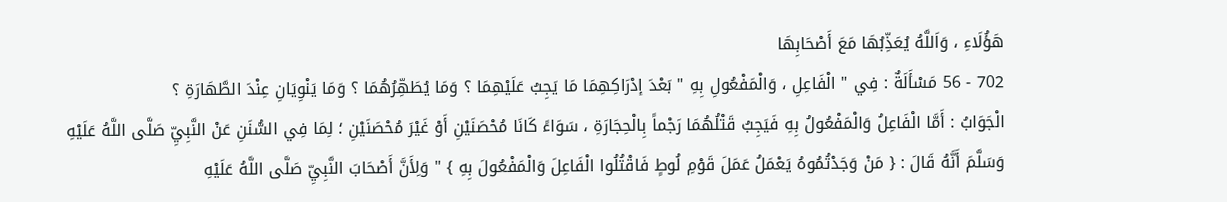هَؤُلَاءِ ، وَاَللَّهُ يُعَذِّبُهَا مَعَ أَصْحَابِهَا
702 - 56 مَسْأَلَةٌ : فِي " الْفَاعِلِ ، وَالْمَفْعُولِ بِهِ " بَعْدَ إدْرَاكِهِمَا مَا يَجِبُ عَلَيْهِمَا ؟ وَمَا يُطَهِّرُهُمَا ؟ وَمَا يَنْوِيَانِ عِنْدَ الطَّهَارَةِ ؟
الْجَوَابُ : أَمَّا الْفَاعِلُ وَالْمَفْعُولُ بِهِ فَيَجِبُ قَتْلُهُمَا رَجْماً بِالْحِجَارَةِ ، سَوَاءً كَانَا مُحْصَنَيْنِ أَوْ غَيْرَ مُحْصَنَيْنِ ؛ لِمَا فِي السُّنَنِ عَنْ النَّبِيِّ صَلَّى اللَّهُ عَلَيْهِ وَسَلَّمَ أَنَّهُ قَالَ : { مَنْ وَجَدْتُمُوهُ يَعْمَلُ عَمَلَ قَوْمِ لُوطٍ فَاقْتُلُوا الْفَاعِلَ وَالْمَفْعُولَ بِهِ } " وَلِأَنَّ أَصْحَابَ النَّبِيِّ صَلَّى اللَّهُ عَلَيْهِ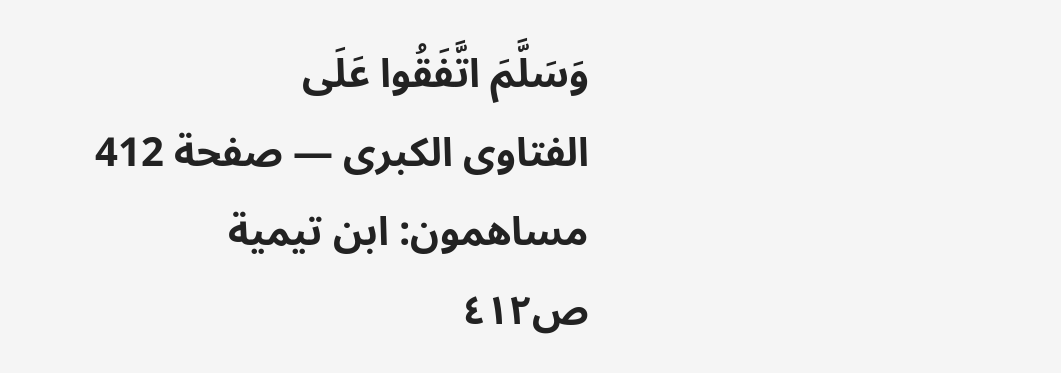وَسَلَّمَ اتَّفَقُوا عَلَى
الفتاوى الكبرى — صفحة 412
مساهمون: ابن تيمية
ص٤١٢